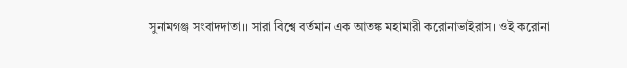সুনামগঞ্জ সংবাদদাতা।। সারা বিশ্বে বর্তমান এক আতঙ্ক মহামারী করোনাভাইরাস। ওই করোনা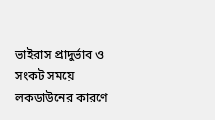ভাইরাস প্রাদুর্ভাব ও সংকট সময়ে লকডাউনের কারণে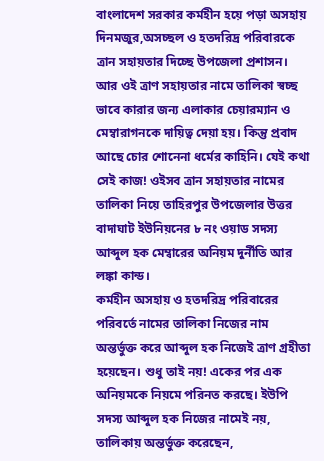বাংলাদেশ সরকার কর্মহীন হয়ে পড়া অসহায় দিনমজুর,অসচ্ছল ও হতদরিদ্র পরিবারকে ত্রান সহায়তার দিচ্ছে উপজেলা প্রশাসন। আর ওই ত্রাণ সহায়তার নামে তালিকা স্বচ্ছ ভাবে কারার জন্য এলাকার চেয়ারম্যান ও মেম্বারাগনকে দায়িত্ব দেয়া হয়। কিন্তু প্রবাদ আছে চোর শোনেনা ধর্মের কাহিনি। যেই কথা সেই কাজ! ওইসব ত্রান সহায়তার নামের তালিকা নিয়ে তাহিরপুর উপজেলার উত্তর বাদাঘাট ইউনিয়নের ৮ নং ওয়াড সদস্য আব্দুল হক মেম্বারের অনিয়ম দুর্নীতি আর লঙ্কা কান্ড।
কর্মহীন অসহায় ও হতদরিদ্র পরিবারের পরিবর্তে নামের তালিকা নিজের নাম অন্তর্ভুক্ত করে আব্দুল হক নিজেই ত্রাণ গ্রহীতা হয়েছেন। শুধু তাই নয়! একের পর এক অনিয়মকে নিয়মে পরিনত করছে। ইউপি সদস্য আব্দুল হক নিজের নামেই নয়, তালিকায় অন্তর্ভুক্ত করেছেন,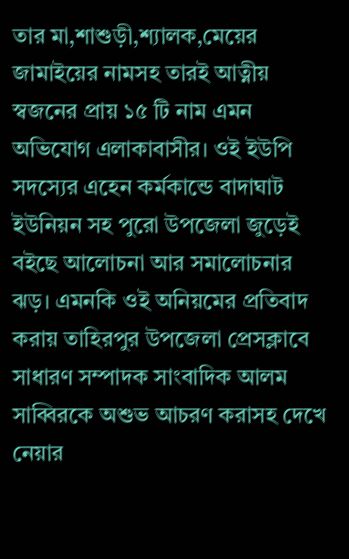তার মা,শাশুড়ী,শ্যালক,মেয়ের জামাইয়ের নামসহ তারই আত্নীয় স্বজনের প্রায় ১৫ টি নাম এমন অভিযোগ এলাকাবাসীর। ওই ইউপি সদস্যের এহেন কর্মকান্ডে বাদাঘাট ইউনিয়ন সহ পুরো উপজেলা জুড়েই বইছে আলোচনা আর সমালোচনার ঝড়। এমনকি ওই অনিয়মের প্রতিবাদ করায় তাহিরপুর উপজেলা প্রেসক্লাবে সাধারণ সম্পাদক সাংবাদিক আলম সাব্বিরকে অশুভ আচরণ করাসহ দেখে নেয়ার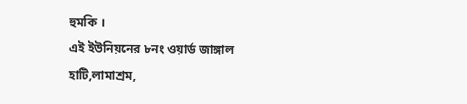হুমকি ।
এই ইউনিয়নের ৮নং ওয়ার্ড জাঙ্গাল হাটি,লামাশ্রম,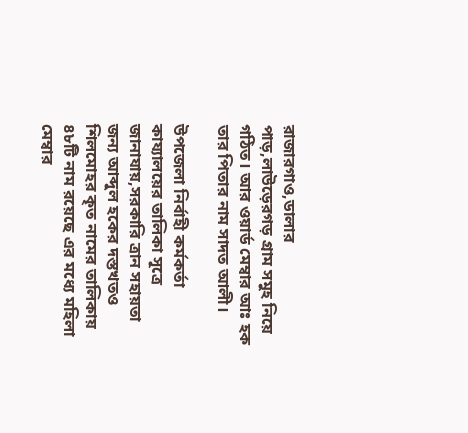রাজারগাও,ডালার পাড়,লাউড়েরগড় গ্রাম সমুহ নিয়ে গঠিত। আর ওয়ার্ড মেম্বার আঃ হক তার পিতার নাম সাদত আলী।

উপজেলা নির্বাহী কর্মকর্তা কায্যালয়ের তালিকা সূত্রে জানাযায়,সরকারি ত্রান সহায়তা জন্য আব্দুল হকের দস্তখতও শিলমোহর কৃত নামের তালিকায় ৪৮টি নাম রয়েছে এর মধ্যে মহিলা মেম্বার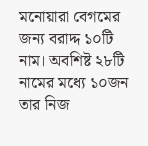মনোয়ারা বেগমের জন্য বরাদ্দ ১০টি নাম। অবশিষ্ট ২৮টি নামের মধ্যে ১০জন তার নিজ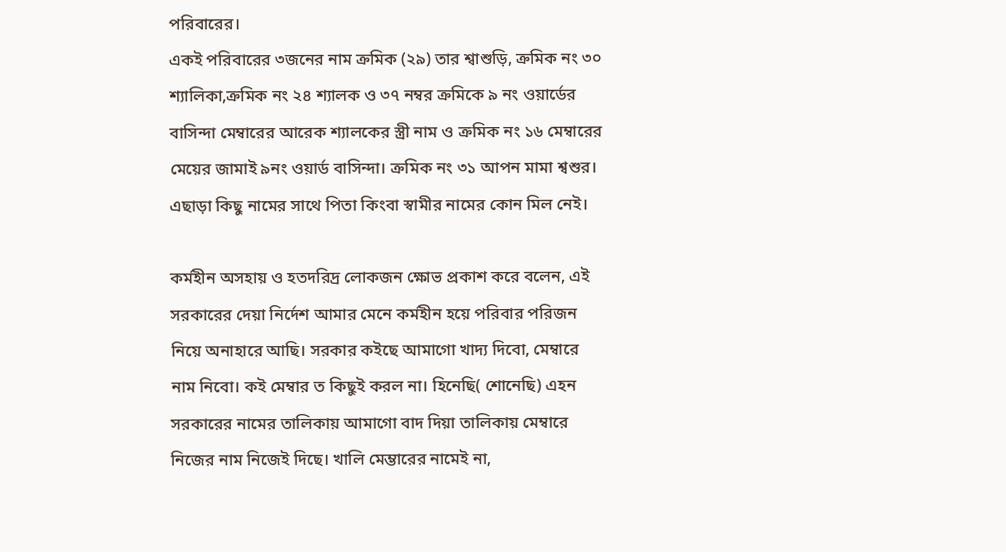পরিবারের।
একই পরিবারের ৩জনের নাম ক্রমিক (২৯) তার শ্বাশুড়ি, ক্রমিক নং ৩০ শ্যালিকা,ক্রমিক নং ২৪ শ্যালক ও ৩৭ নম্বর ক্রমিকে ৯ নং ওয়ার্ডের বাসিন্দা মেম্বারের আরেক শ্যালকের স্ত্রী নাম ও ক্রমিক নং ১৬ মেম্বারের মেয়ের জামাই ৯নং ওয়ার্ড বাসিন্দা। ক্রমিক নং ৩১ আপন মামা শ্বশুর। এছাড়া কিছু নামের সাথে পিতা কিংবা স্বামীর নামের কোন মিল নেই।

কর্মহীন অসহায় ও হতদরিদ্র লোকজন ক্ষোভ প্রকাশ করে বলেন, এই সরকারের দেয়া নির্দেশ আমার মেনে কর্মহীন হয়ে পরিবার পরিজন নিয়ে অনাহারে আছি। সরকার কইছে আমাগো খাদ্য দিবো, মেম্বারে নাম নিবো। কই মেম্বার ত কিছুই করল না। হিনেছি( শোনেছি) এহন সরকারের নামের তালিকায় আমাগো বাদ দিয়া তালিকায় মেম্বারে নিজের নাম নিজেই দিছে। খালি মেম্ভারের নামেই না,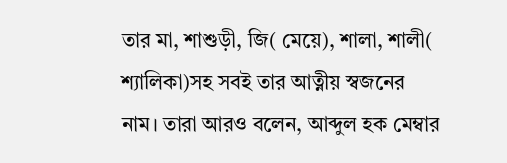তার মা, শাশুড়ী, জি( মেয়ে), শালা, শালী( শ্যালিকা)সহ সবই তার আত্নীয় স্বজনের নাম। তারা আরও বলেন, আব্দুল হক মেম্বার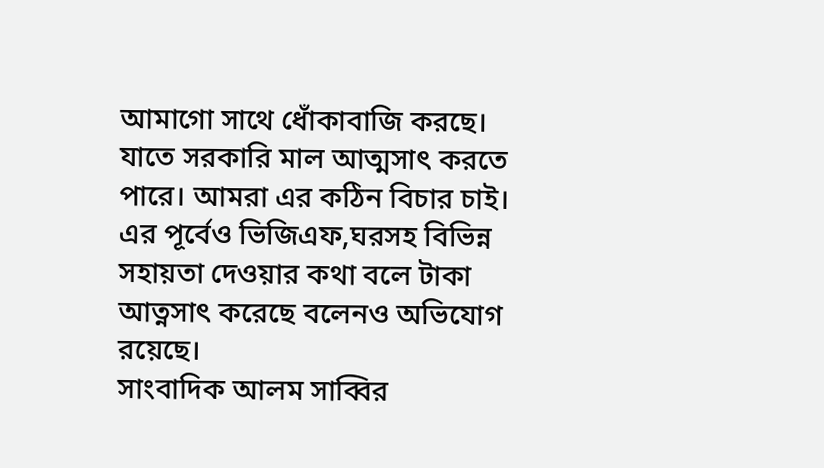আমাগো সাথে ধোঁকাবাজি করছে। যাতে সরকারি মাল আত্মসাৎ করতে পারে। আমরা এর কঠিন বিচার চাই। এর পূর্বেও ভিজিএফ,ঘরসহ বিভিন্ন সহায়তা দেওয়ার কথা বলে টাকা আত্নসাৎ করেছে বলেনও অভিযোগ রয়েছে।
সাংবাদিক আলম সাব্বির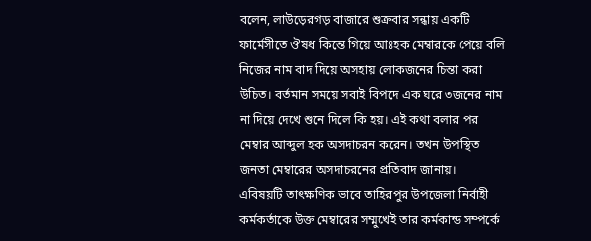বলেন, লাউড়েরগড় বাজারে শুক্রবার সন্ধায় একটি ফার্মেসীতে ঔষধ কিন্তে গিয়ে আঃহক মেম্বারকে পেয়ে বলি নিজের নাম বাদ দিয়ে অসহায় লোকজনের চিন্তা করা উচিত। বর্তমান সময়ে সবাই বিপদে এক ঘরে ৩জনের নাম না দিয়ে দেখে শুনে দিলে কি হয়। এই কথা বলার পর মেম্বার আব্দুল হক অসদাচরন করেন। তখন উপস্থিত জনতা মেম্বারের অসদাচরনের প্রতিবাদ জানায়।
এবিষয়টি তাৎক্ষণিক ভাবে তাহিরপুর উপজেলা নির্বাহী কর্মকর্তাকে উক্ত মেম্বারের সম্মুখেই তার কর্মকান্ড সম্পর্কে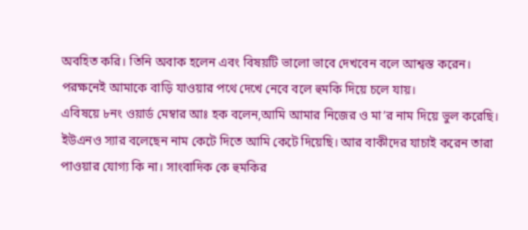অবহিত করি। তিনি অবাক হলেন এবং বিষয়টি ভালো ভাবে দেখবেন বলে আশ্বস্ত করেন। পরক্ষনেই আমাকে বাড়ি যাওয়ার পথে দেখে নেবে বলে হুমকি দিয়ে চলে যায়।
এবিষয়ে ৮নং ওয়ার্ড মেম্বার আঃ হক বলেন,আমি আমার নিজের ও মা’র নাম দিয়ে ভুল করেছি। ইউএনও স্যার বলেছেন নাম কেটে দিতে আমি কেটে দিয়েছি। আর বাকীদের যাচাই করেন তারা পাওয়ার যোগ্য কি না। সাংবাদিক কে হুমকির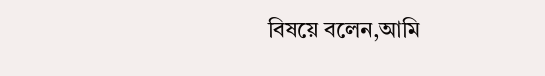বিষয়ে বলেন,আমি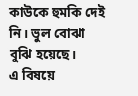কাউকে হুমকি দেই নি। ভুল বোঝা বুঝি হয়েছে।
এ বিষয়ে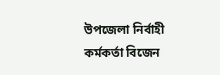উপজেলা নির্বাহী কর্মকর্তা বিজেন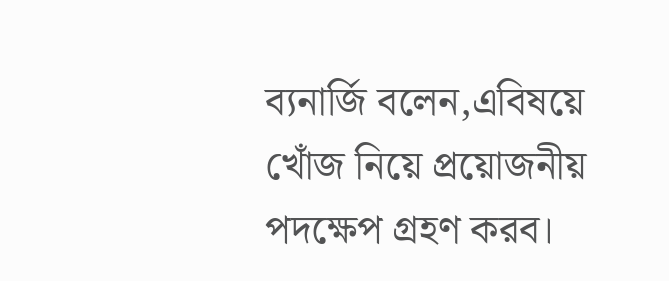ব্যনার্জি বলেন,এবিষয়ে খোঁজ নিয়ে প্রয়োজনীয় পদক্ষেপ গ্রহণ করব।